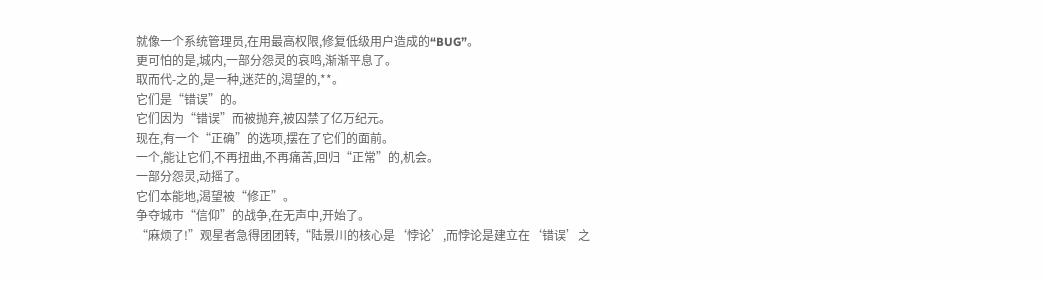就像一个系统管理员,在用最高权限,修复低级用户造成的“BUG”。
更可怕的是,城内,一部分怨灵的哀鸣,渐渐平息了。
取而代-之的,是一种,迷茫的,渴望的,**。
它们是“错误”的。
它们因为“错误”而被抛弃,被囚禁了亿万纪元。
现在,有一个“正确”的选项,摆在了它们的面前。
一个,能让它们,不再扭曲,不再痛苦,回归“正常”的,机会。
一部分怨灵,动摇了。
它们本能地,渴望被“修正”。
争夺城市“信仰”的战争,在无声中,开始了。
“麻烦了!”观星者急得团团转,“陆景川的核心是‘悖论’,而悖论是建立在‘错误’之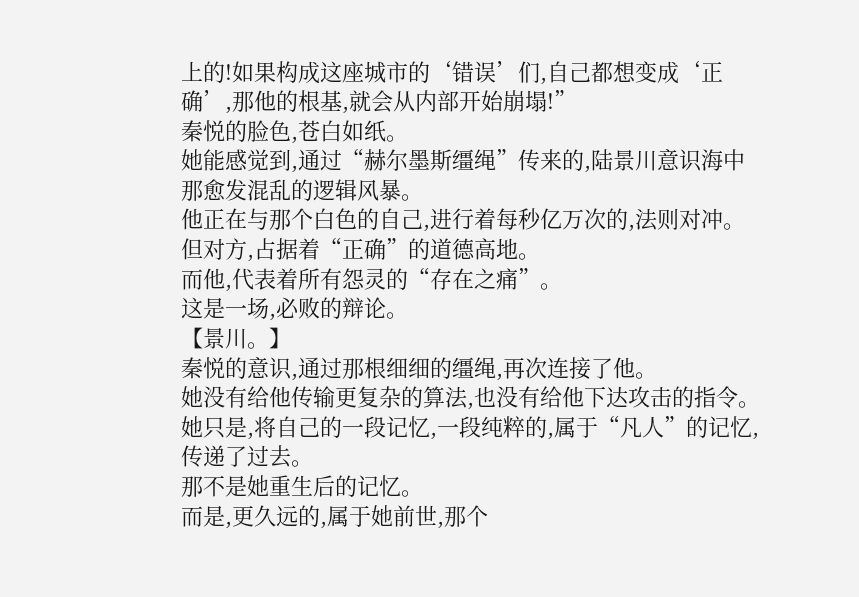上的!如果构成这座城市的‘错误’们,自己都想变成‘正确’,那他的根基,就会从内部开始崩塌!”
秦悦的脸色,苍白如纸。
她能感觉到,通过“赫尔墨斯缰绳”传来的,陆景川意识海中那愈发混乱的逻辑风暴。
他正在与那个白色的自己,进行着每秒亿万次的,法则对冲。
但对方,占据着“正确”的道德高地。
而他,代表着所有怨灵的“存在之痛”。
这是一场,必败的辩论。
【景川。】
秦悦的意识,通过那根细细的缰绳,再次连接了他。
她没有给他传输更复杂的算法,也没有给他下达攻击的指令。
她只是,将自己的一段记忆,一段纯粹的,属于“凡人”的记忆,传递了过去。
那不是她重生后的记忆。
而是,更久远的,属于她前世,那个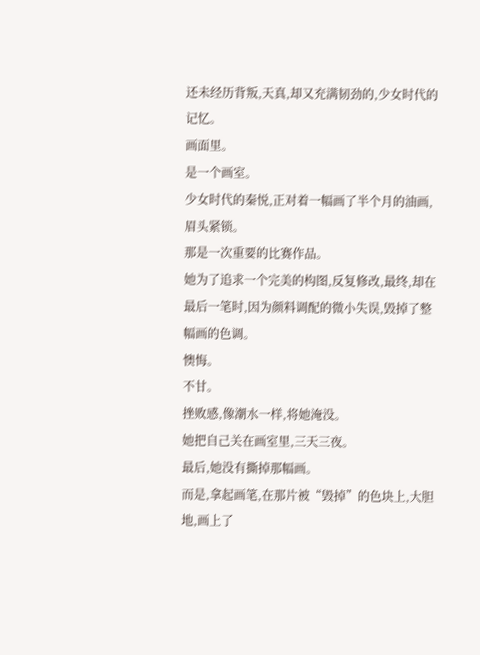还未经历背叛,天真,却又充满韧劲的,少女时代的记忆。
画面里。
是一个画室。
少女时代的秦悦,正对着一幅画了半个月的油画,眉头紧锁。
那是一次重要的比赛作品。
她为了追求一个完美的构图,反复修改,最终,却在最后一笔时,因为颜料调配的微小失误,毁掉了整幅画的色调。
懊悔。
不甘。
挫败感,像潮水一样,将她淹没。
她把自己关在画室里,三天三夜。
最后,她没有撕掉那幅画。
而是,拿起画笔,在那片被“毁掉”的色块上,大胆地,画上了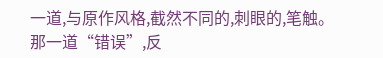一道,与原作风格,截然不同的,刺眼的,笔触。
那一道“错误”,反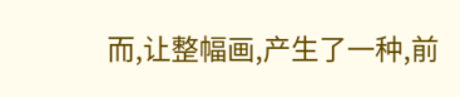而,让整幅画,产生了一种,前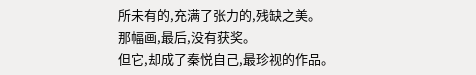所未有的,充满了张力的,残缺之美。
那幅画,最后,没有获奖。
但它,却成了秦悦自己,最珍视的作品。